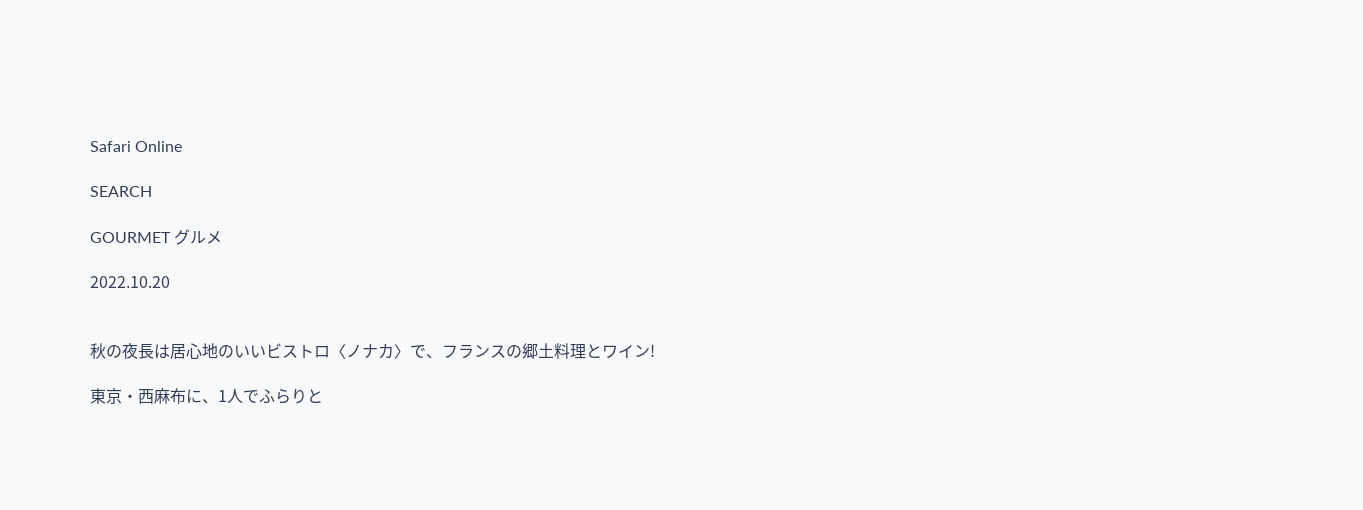Safari Online

SEARCH

GOURMET グルメ

2022.10.20


秋の夜長は居心地のいいビストロ〈ノナカ〉で、フランスの郷土料理とワイン!

東京・西麻布に、1人でふらりと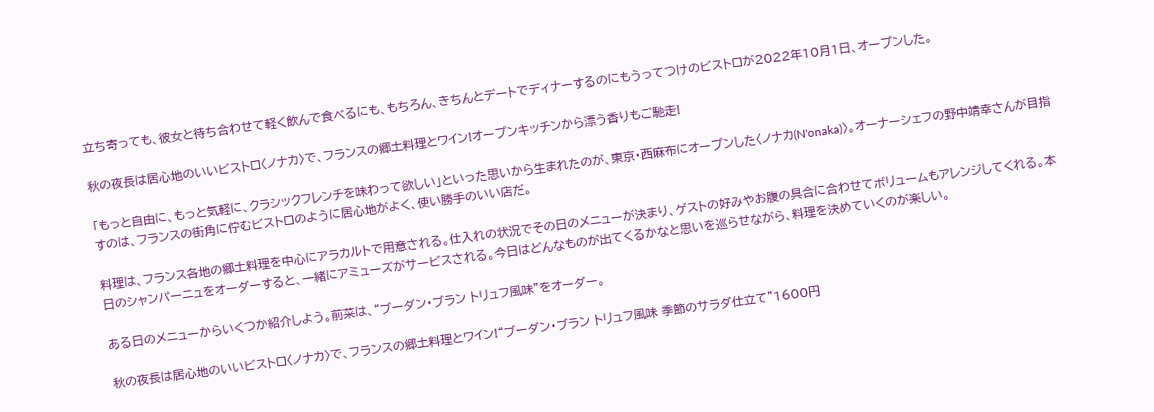立ち寄っても、彼女と待ち合わせて軽く飲んで食べるにも、もちろん、きちんとデートでディナーするのにもうってつけのビストロが2022年10月1日、オープンした。

秋の夜長は居心地のいいビストロ〈ノナカ〉で、フランスの郷土料理とワイン!オープンキッチンから漂う香りもご馳走!

「もっと自由に、もっと気軽に、クラシックフレンチを味わって欲しい」といった思いから生まれたのが、東京・西麻布にオープンした〈ノナカ(N'onaka)〉。オーナーシェフの野中靖幸さんが目指すのは、フランスの街角に佇むビストロのように居心地がよく、使い勝手のいい店だ。

料理は、フランス各地の郷土料理を中心にアラカルトで用意される。仕入れの状況でその日のメニューが決まり、ゲストの好みやお腹の具合に合わせてボリュームもアレンジしてくれる。本日のシャンパーニュをオーダーすると、一緒にアミューズがサービスされる。今日はどんなものが出てくるかなと思いを巡らせながら、料理を決めていくのが楽しい。

ある日のメニューからいくつか紹介しよう。前菜は、“ブーダン・ブラン トリュフ風味”をオーダー。

秋の夜長は居心地のいいビストロ〈ノナカ〉で、フランスの郷土料理とワイン!“ブーダン・ブラン トリュフ風味 季節のサラダ仕立て”1600円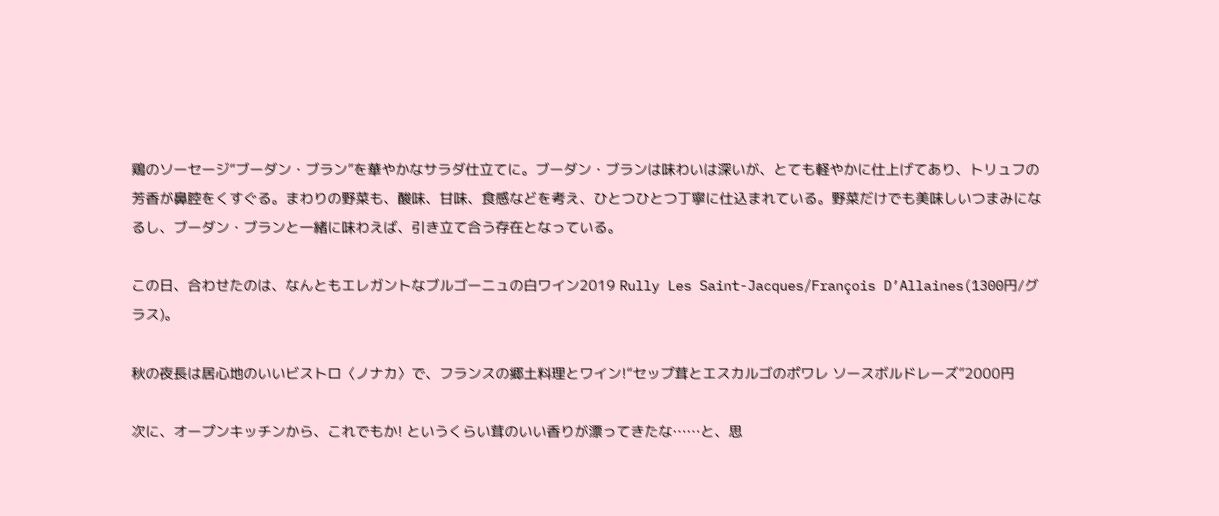鶏のソーセージ“ブーダン・ブラン”を華やかなサラダ仕立てに。ブーダン・ブランは味わいは深いが、とても軽やかに仕上げてあり、トリュフの芳香が鼻腔をくすぐる。まわりの野菜も、酸味、甘味、食感などを考え、ひとつひとつ丁寧に仕込まれている。野菜だけでも美味しいつまみになるし、ブーダン・ブランと一緒に味わえば、引き立て合う存在となっている。

この日、合わせたのは、なんともエレガントなブルゴーニュの白ワイン2019 Rully Les Saint-Jacques/François D’Allaines(1300円/グラス)。

秋の夜長は居心地のいいビストロ〈ノナカ〉で、フランスの郷土料理とワイン!“セップ茸とエスカルゴのポワレ ソースボルドレーズ”2000円

次に、オープンキッチンから、これでもか! というくらい茸のいい香りが漂ってきたな……と、思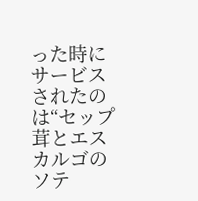った時にサービスされたのは“セップ茸とエスカルゴのソテ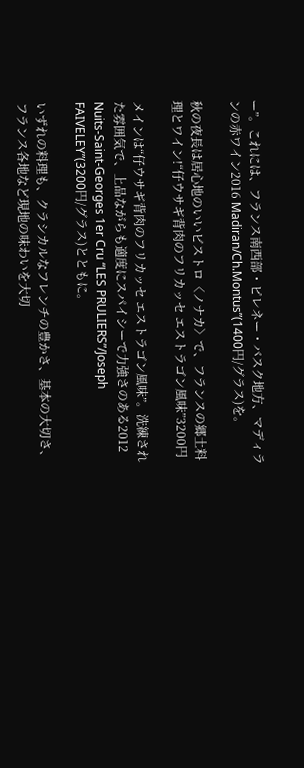ー”。これには、フランス南西部・ピレネー・バスク地方、マディランの赤ワイン2016 Madiran/Ch.Montus”(1400円/グラス)を。

秋の夜長は居心地のいいビストロ〈ノナカ〉で、フランスの郷土料理とワイン!“仔ウサギ背肉のフリカッセ エストラゴン風味”3200円

メインは“仔ウサギ背肉のフリカッセ エストラゴン風味”。洗練された雰囲気で、上品ながらも適度にスパイシーで力強さのある2012 Nuits-Saint-Georges 1er Cru “LES PRULIERS”/Joseph FAIVELEY”(3200円/グラス)とともに。

いずれの料理も、クラシカルなフレンチの豊かさ、基本の大切さ、フランス各地など現地の味わいを大切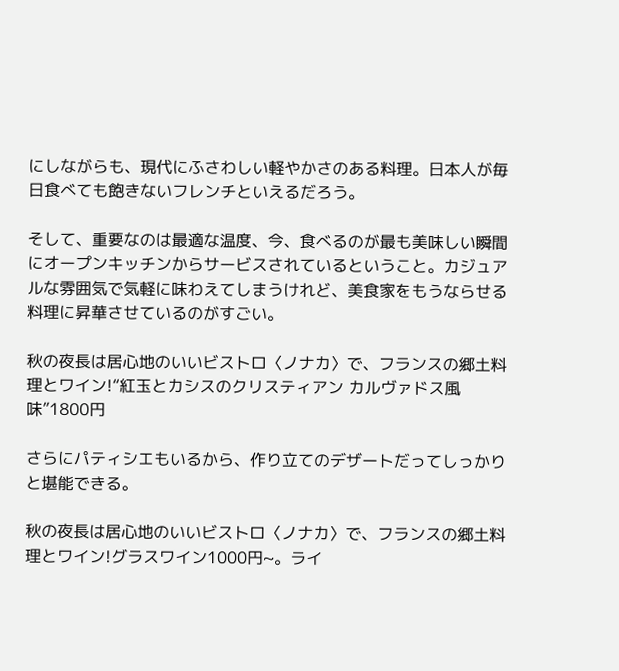にしながらも、現代にふさわしい軽やかさのある料理。日本人が毎日食べても飽きないフレンチといえるだろう。

そして、重要なのは最適な温度、今、食べるのが最も美味しい瞬間にオープンキッチンからサービスされているということ。カジュアルな雰囲気で気軽に味わえてしまうけれど、美食家をもうならせる料理に昇華させているのがすごい。

秋の夜長は居心地のいいビストロ〈ノナカ〉で、フランスの郷土料理とワイン!“紅玉とカシスのクリスティアン カルヴァドス風味”1800円

さらにパティシエもいるから、作り立てのデザートだってしっかりと堪能できる。

秋の夜長は居心地のいいビストロ〈ノナカ〉で、フランスの郷土料理とワイン!グラスワイン1000円~。ライ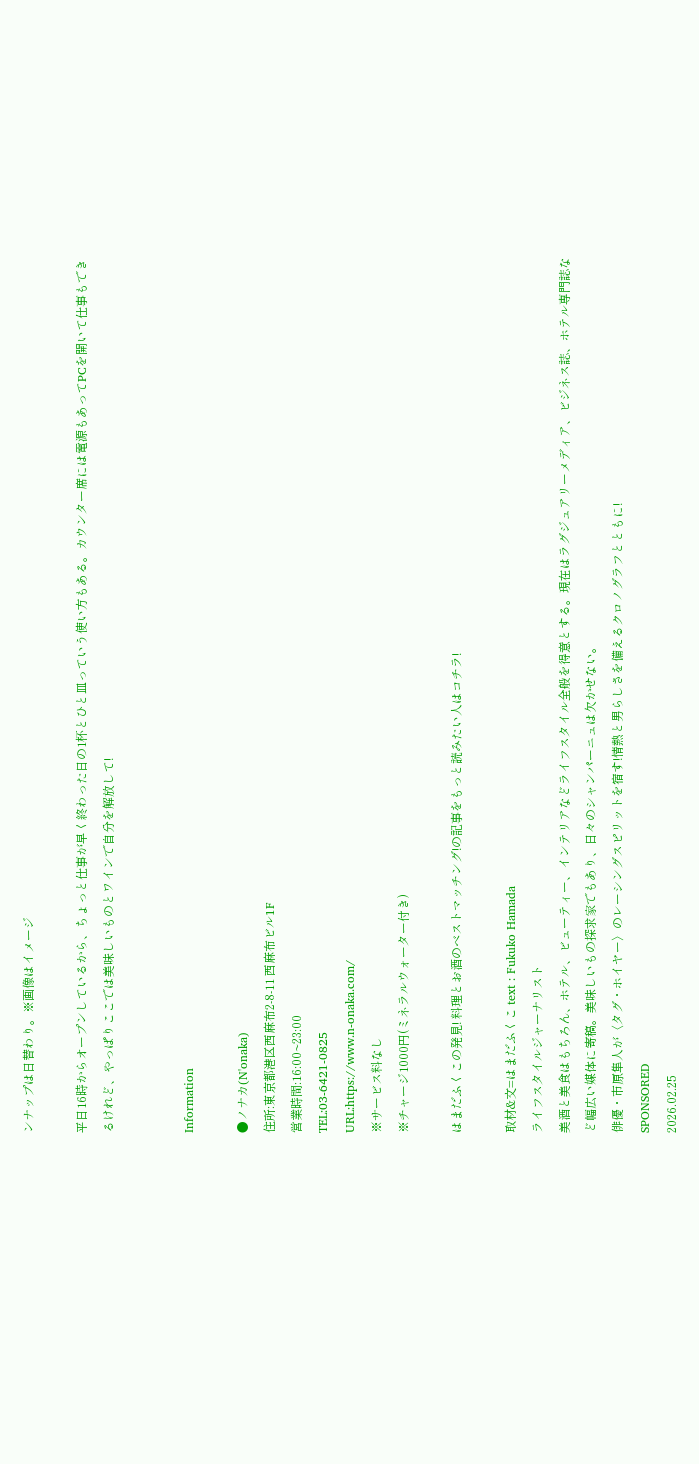ンナップは日替わり。※画像はイメージ

平日16時からオープンしているから、ちょっと仕事が早く終わった日の1杯とひと皿っていう使い方もある。カウンター席には電源もあってPCを開いて仕事もできるけれど、やっぱりここでは美味しいものとワインで自分を解放して!


Information

●ノナカ(N'onaka)
住所:東京都港区西麻布2-8-11 西麻布ビル1F
営業時間:16:00~23:00
TEL:03-6421-0825
URL:https://www.n-onaka.com/
※サービス料なし
※チャージ1000円(ミネラルウォーター付き)

はまだふくこの発見! 料理とお酒のベストマッチング!の記事をもっと読みたい人はコチラ!

取材&文=はまだふくこ text : Fukuko Hamada
ライフスタイルジャーナリスト
美酒と美食はもちろん、ホテル、ビューティー、インテリアなどライフスタイル全般を得意とする。現在はラグジュアリーメディア、ビジネス誌、ホテル専門誌など幅広い媒体に寄稿。美味しいもの探求家でもあり、日々のシャンパーニュは欠かせない。
俳優・市原隼人が〈タグ・ホイヤー〉のレーシングスピリットを宿す!情熱と男らしさを備えるクロノグラフとともに!
SPONSORED
2026.02.25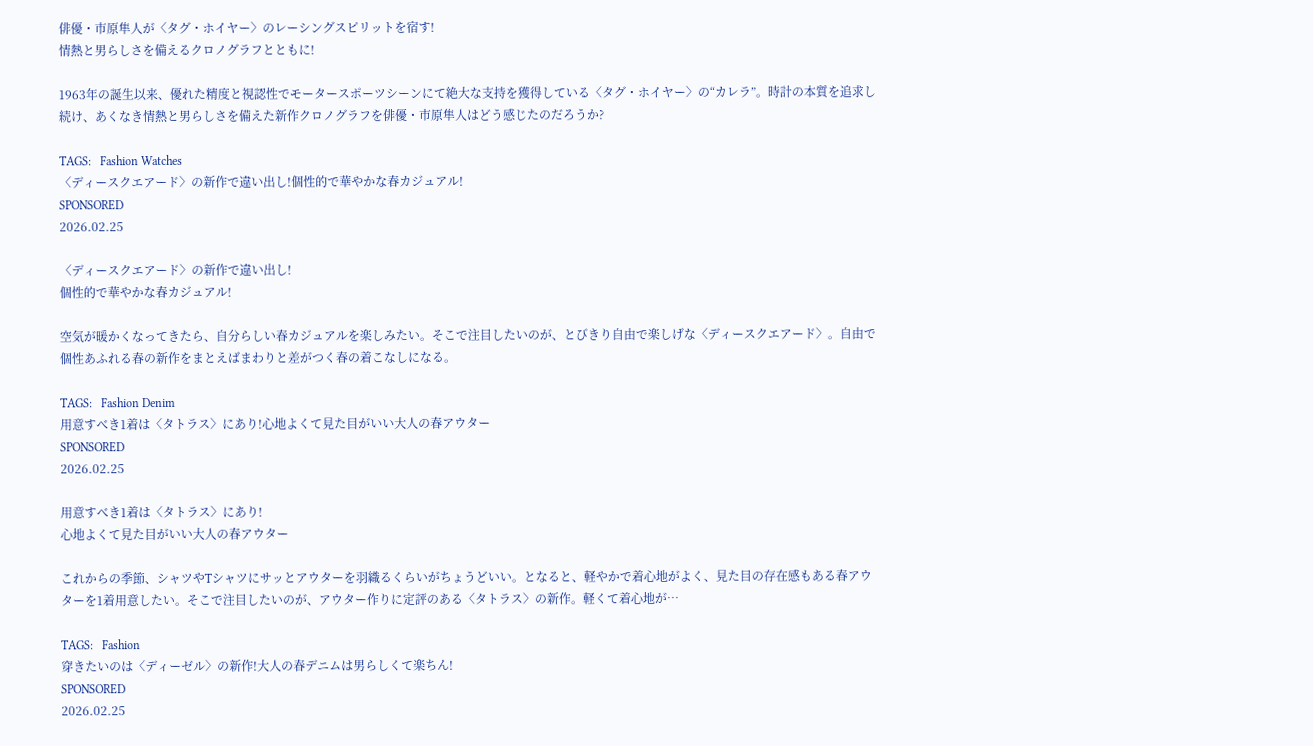俳優・市原隼人が〈タグ・ホイヤー〉のレーシングスピリットを宿す!
情熱と男らしさを備えるクロノグラフとともに!

1963年の誕生以来、優れた精度と視認性でモータースポーツシーンにて絶大な支持を獲得している〈タグ・ホイヤー〉の“カレラ”。時計の本質を追求し続け、あくなき情熱と男らしさを備えた新作クロノグラフを俳優・市原隼人はどう感じたのだろうか?

TAGS:   Fashion Watches
〈ディースクエアード〉の新作で違い出し!個性的で華やかな春カジュアル!
SPONSORED
2026.02.25

〈ディースクエアード〉の新作で違い出し!
個性的で華やかな春カジュアル!

空気が暖かくなってきたら、自分らしい春カジュアルを楽しみたい。そこで注目したいのが、とびきり自由で楽しげな〈ディースクエアード〉。自由で個性あふれる春の新作をまとえばまわりと差がつく春の着こなしになる。

TAGS:   Fashion Denim
用意すべき1着は〈タトラス〉にあり!心地よくて見た目がいい大人の春アウター
SPONSORED
2026.02.25

用意すべき1着は〈タトラス〉にあり!
心地よくて見た目がいい大人の春アウター

これからの季節、シャツやTシャツにサッとアウターを羽織るくらいがちょうどいい。となると、軽やかで着心地がよく、見た目の存在感もある春アウターを1着用意したい。そこで注目したいのが、アウター作りに定評のある〈タトラス〉の新作。軽くて着心地が…

TAGS:   Fashion
穿きたいのは〈ディーゼル〉の新作!大人の春デニムは男らしくて楽ちん!
SPONSORED
2026.02.25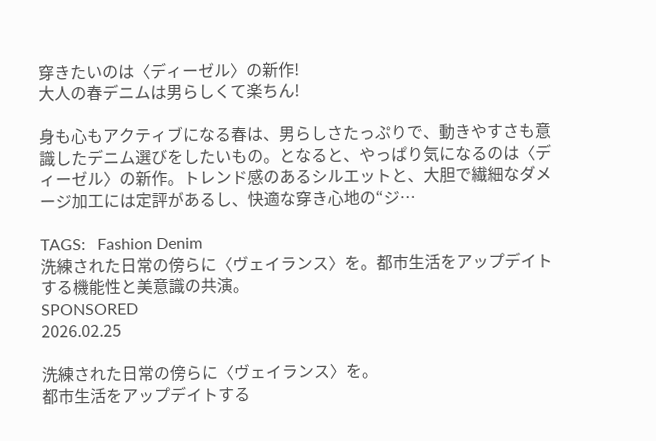穿きたいのは〈ディーゼル〉の新作!
大人の春デニムは男らしくて楽ちん!

身も心もアクティブになる春は、男らしさたっぷりで、動きやすさも意識したデニム選びをしたいもの。となると、やっぱり気になるのは〈ディーゼル〉の新作。トレンド感のあるシルエットと、大胆で繊細なダメージ加工には定評があるし、快適な穿き心地の“ジ…

TAGS:   Fashion Denim
洗練された日常の傍らに〈ヴェイランス〉を。都市生活をアップデイトする機能性と美意識の共演。
SPONSORED
2026.02.25

洗練された日常の傍らに〈ヴェイランス〉を。
都市生活をアップデイトする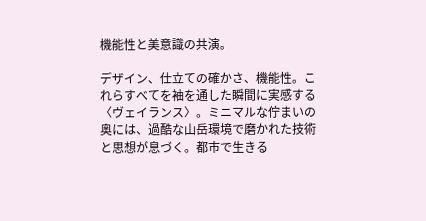機能性と美意識の共演。

デザイン、仕立ての確かさ、機能性。これらすべてを袖を通した瞬間に実感する〈ヴェイランス〉。ミニマルな佇まいの奥には、過酷な山岳環境で磨かれた技術と思想が息づく。都市で生きる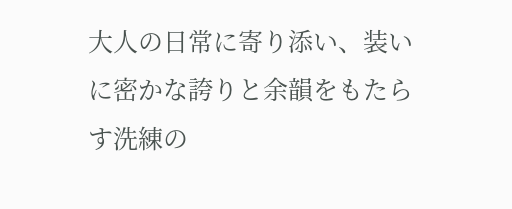大人の日常に寄り添い、装いに密かな誇りと余韻をもたらす洗練の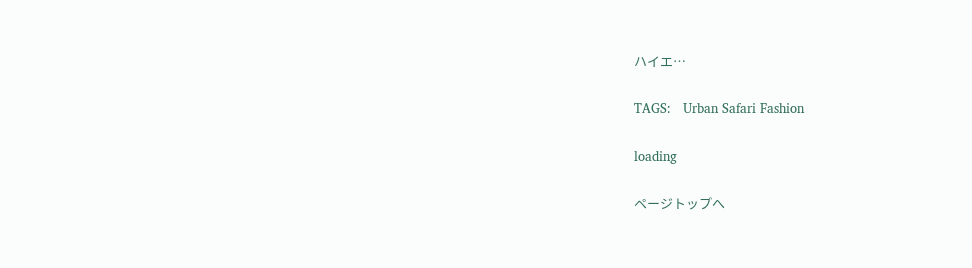ハイエ…

TAGS:   Urban Safari Fashion

loading

ページトップへ